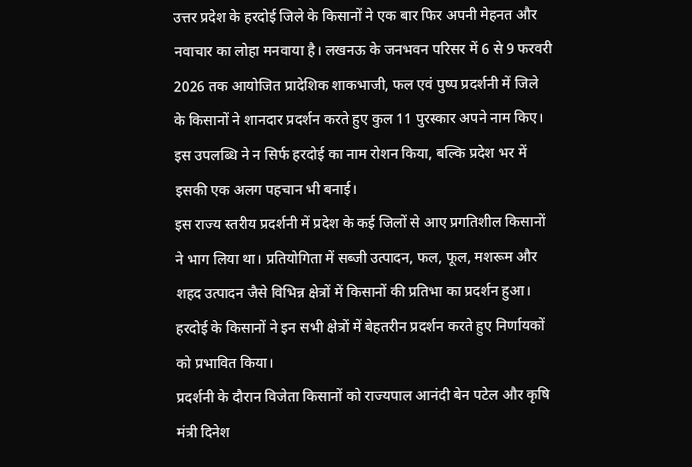उत्तर प्रदेश के हरदोई जिले के किसानों ने एक बार फिर अपनी मेहनत और नवाचार का लोहा मनवाया है। लखनऊ के जनभवन परिसर में 6 से 9 फरवरी 2026 तक आयोजित प्रादेशिक शाकभाजी, फल एवं पुष्प प्रदर्शनी में जिले के किसानों ने शानदार प्रदर्शन करते हुए कुल 11 पुरस्कार अपने नाम किए। इस उपलब्धि ने न सिर्फ हरदोई का नाम रोशन किया, बल्कि प्रदेश भर में इसकी एक अलग पहचान भी बनाई।
इस राज्य स्तरीय प्रदर्शनी में प्रदेश के कई जिलों से आए प्रगतिशील किसानों ने भाग लिया था। प्रतियोगिता में सब्जी उत्पादन, फल, फूल, मशरूम और शहद उत्पादन जैसे विभिन्न क्षेत्रों में किसानों की प्रतिभा का प्रदर्शन हुआ। हरदोई के किसानों ने इन सभी क्षेत्रों में बेहतरीन प्रदर्शन करते हुए निर्णायकों को प्रभावित किया।
प्रदर्शनी के दौरान विजेता किसानों को राज्यपाल आनंदी बेन पटेल और कृषि मंत्री दिनेश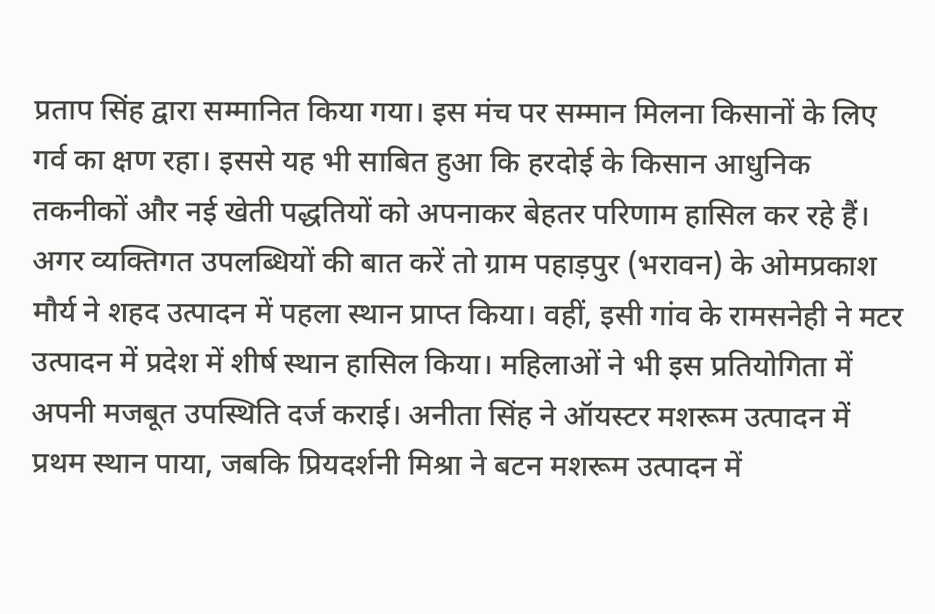प्रताप सिंह द्वारा सम्मानित किया गया। इस मंच पर सम्मान मिलना किसानों के लिए गर्व का क्षण रहा। इससे यह भी साबित हुआ कि हरदोई के किसान आधुनिक तकनीकों और नई खेती पद्धतियों को अपनाकर बेहतर परिणाम हासिल कर रहे हैं।
अगर व्यक्तिगत उपलब्धियों की बात करें तो ग्राम पहाड़पुर (भरावन) के ओमप्रकाश मौर्य ने शहद उत्पादन में पहला स्थान प्राप्त किया। वहीं, इसी गांव के रामसनेही ने मटर उत्पादन में प्रदेश में शीर्ष स्थान हासिल किया। महिलाओं ने भी इस प्रतियोगिता में अपनी मजबूत उपस्थिति दर्ज कराई। अनीता सिंह ने ऑयस्टर मशरूम उत्पादन में प्रथम स्थान पाया, जबकि प्रियदर्शनी मिश्रा ने बटन मशरूम उत्पादन में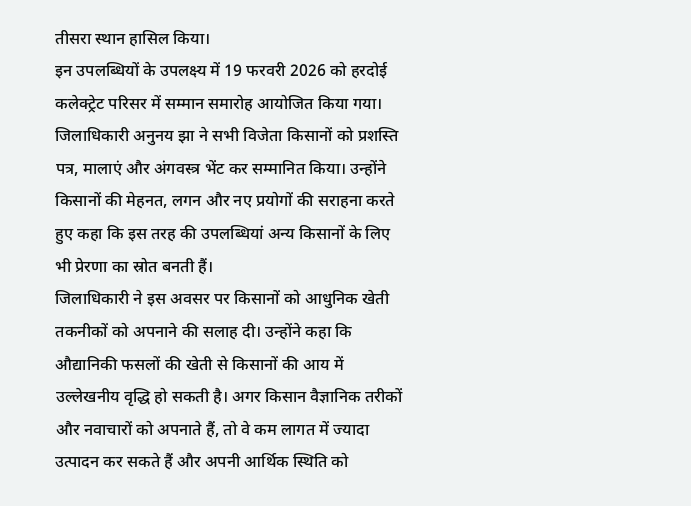तीसरा स्थान हासिल किया।
इन उपलब्धियों के उपलक्ष्य में 19 फरवरी 2026 को हरदोई कलेक्ट्रेट परिसर में सम्मान समारोह आयोजित किया गया। जिलाधिकारी अनुनय झा ने सभी विजेता किसानों को प्रशस्ति पत्र, मालाएं और अंगवस्त्र भेंट कर सम्मानित किया। उन्होंने किसानों की मेहनत, लगन और नए प्रयोगों की सराहना करते हुए कहा कि इस तरह की उपलब्धियां अन्य किसानों के लिए भी प्रेरणा का स्रोत बनती हैं।
जिलाधिकारी ने इस अवसर पर किसानों को आधुनिक खेती तकनीकों को अपनाने की सलाह दी। उन्होंने कहा कि औद्यानिकी फसलों की खेती से किसानों की आय में उल्लेखनीय वृद्धि हो सकती है। अगर किसान वैज्ञानिक तरीकों और नवाचारों को अपनाते हैं, तो वे कम लागत में ज्यादा उत्पादन कर सकते हैं और अपनी आर्थिक स्थिति को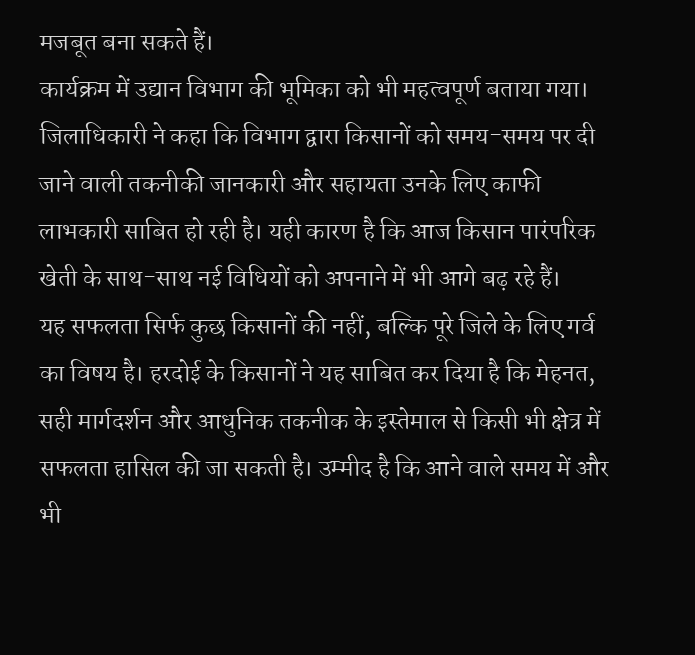मजबूत बना सकते हैं।
कार्यक्रम में उद्यान विभाग की भूमिका को भी महत्वपूर्ण बताया गया। जिलाधिकारी ने कहा कि विभाग द्वारा किसानों को समय-समय पर दी जाने वाली तकनीकी जानकारी और सहायता उनके लिए काफी लाभकारी साबित हो रही है। यही कारण है कि आज किसान पारंपरिक खेती के साथ-साथ नई विधियों को अपनाने में भी आगे बढ़ रहे हैं।
यह सफलता सिर्फ कुछ किसानों की नहीं, बल्कि पूरे जिले के लिए गर्व का विषय है। हरदोई के किसानों ने यह साबित कर दिया है कि मेहनत, सही मार्गदर्शन और आधुनिक तकनीक के इस्तेमाल से किसी भी क्षेत्र में सफलता हासिल की जा सकती है। उम्मीद है कि आने वाले समय में और भी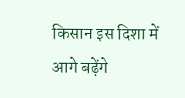किसान इस दिशा में आगे बढ़ेंगे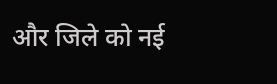और जिले को नई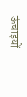ऊंचाइयों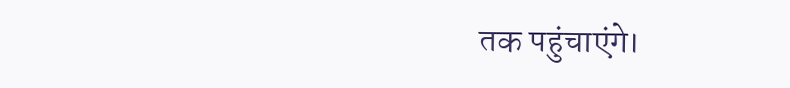तक पहुंचाएंगे।